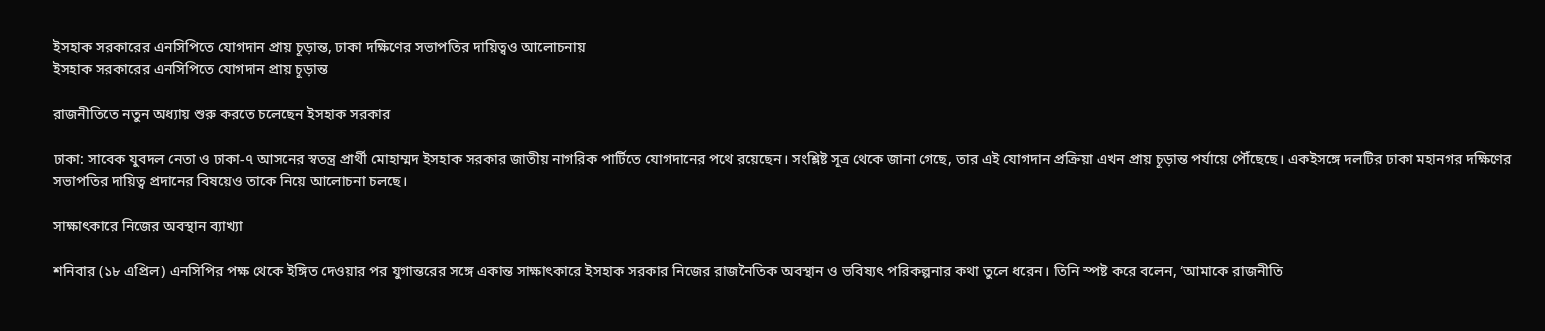ইসহাক সরকারের এনসিপিতে যোগদান প্রায় চূড়ান্ত, ঢাকা দক্ষিণের সভাপতির দায়িত্বও আলোচনায়
ইসহাক সরকারের এনসিপিতে যোগদান প্রায় চূড়ান্ত

রাজনীতিতে নতুন অধ্যায় শুরু করতে চলেছেন ইসহাক সরকার

ঢাকা: সাবেক যুবদল নেতা ও ঢাকা-৭ আসনের স্বতন্ত্র প্রার্থী মোহাম্মদ ইসহাক সরকার জাতীয় নাগরিক পার্টিতে যোগদানের পথে রয়েছেন। সংশ্লিষ্ট সূত্র থেকে জানা গেছে, তার এই যোগদান প্রক্রিয়া এখন প্রায় চূড়ান্ত পর্যায়ে পৌঁছেছে। একইসঙ্গে দলটির ঢাকা মহানগর দক্ষিণের সভাপতির দায়িত্ব প্রদানের বিষয়েও তাকে নিয়ে আলোচনা চলছে।

সাক্ষাৎকারে নিজের অবস্থান ব্যাখ্যা

শনিবার (১৮ এপ্রিল) এনসিপির পক্ষ থেকে ইঙ্গিত দেওয়ার পর যুগান্তরের সঙ্গে একান্ত সাক্ষাৎকারে ইসহাক সরকার নিজের রাজনৈতিক অবস্থান ও ভবিষ্যৎ পরিকল্পনার কথা তুলে ধরেন। তিনি স্পষ্ট করে বলেন, ‘আমাকে রাজনীতি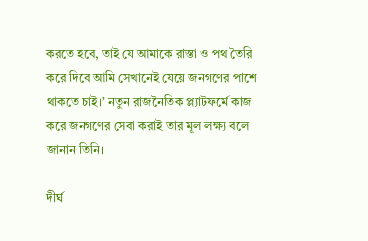করতে হবে, তাই যে আমাকে রাস্তা ও পথ তৈরি করে দিবে আমি সেখানেই যেয়ে জনগণের পাশে থাকতে চাই।’ নতুন রাজনৈতিক প্ল্যাটফর্মে কাজ করে জনগণের সেবা করাই তার মূল লক্ষ্য বলে জানান তিনি।

দীর্ঘ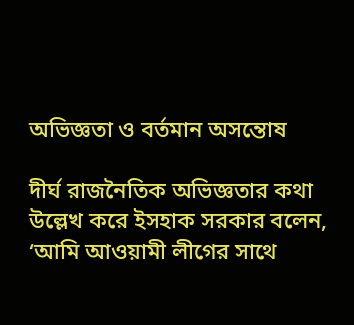অভিজ্ঞতা ও বর্তমান অসন্তোষ

দীর্ঘ রাজনৈতিক অভিজ্ঞতার কথা উল্লেখ করে ইসহাক সরকার বলেন, ‘আমি আওয়ামী লীগের সাথে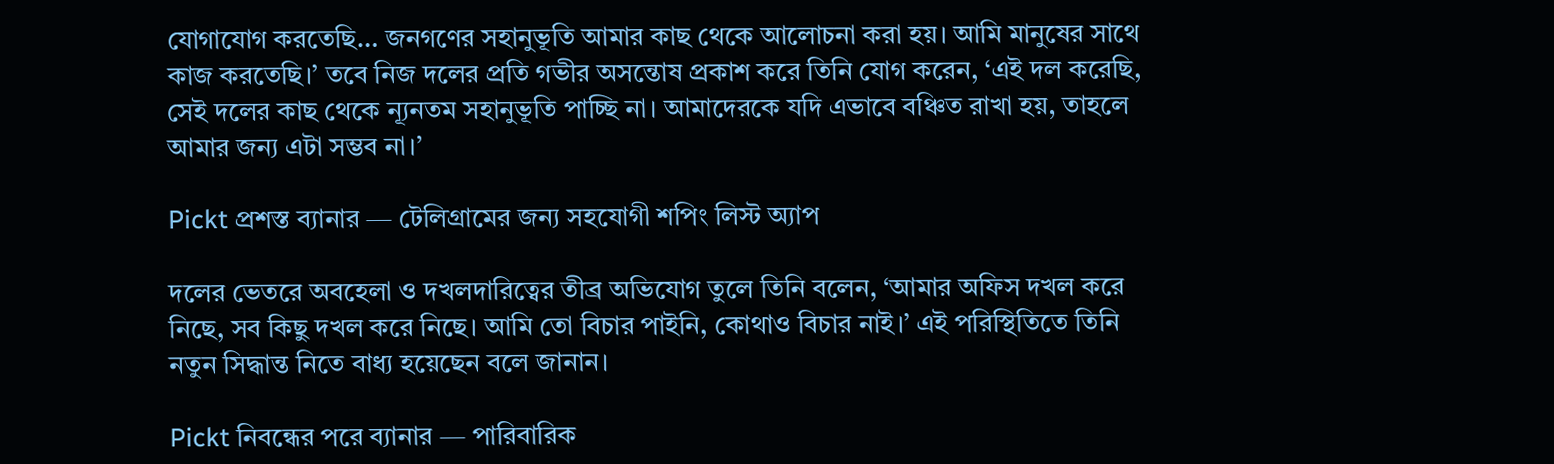যোগাযোগ করতেছি… জনগণের সহানুভূতি আমার কাছ থেকে আলোচনা করা হয়। আমি মানুষের সাথে কাজ করতেছি।’ তবে নিজ দলের প্রতি গভীর অসন্তোষ প্রকাশ করে তিনি যোগ করেন, ‘এই দল করেছি, সেই দলের কাছ থেকে ন্যূনতম সহানুভূতি পাচ্ছি না। আমাদেরকে যদি এভাবে বঞ্চিত রাখা হয়, তাহলে আমার জন্য এটা সম্ভব না।’

Pickt প্রশস্ত ব্যানার — টেলিগ্রামের জন্য সহযোগী শপিং লিস্ট অ্যাপ

দলের ভেতরে অবহেলা ও দখলদারিত্বের তীব্র অভিযোগ তুলে তিনি বলেন, ‘আমার অফিস দখল করে নিছে, সব কিছু দখল করে নিছে। আমি তো বিচার পাইনি, কোথাও বিচার নাই।’ এই পরিস্থিতিতে তিনি নতুন সিদ্ধান্ত নিতে বাধ্য হয়েছেন বলে জানান।

Pickt নিবন্ধের পরে ব্যানার — পারিবারিক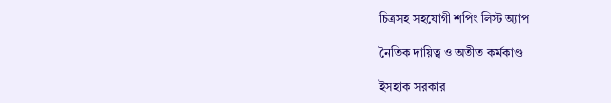চিত্রসহ সহযোগী শপিং লিস্ট অ্যাপ

নৈতিক দায়িত্ব ও অতীত কর্মকাণ্ড

ইসহাক সরকার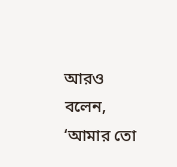আরও বলেন, ‘আমার তো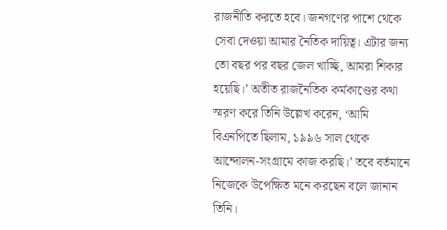রাজনীতি করতে হবে। জনগণের পাশে থেকে সেবা দেওয়া আমার নৈতিক দায়িত্ব। এটার জন্য তো বছর পর বছর জেল খাচ্ছি, আমরা শিকার হয়েছি।’ অতীত রাজনৈতিক কর্মকাণ্ডের কথা স্মরণ করে তিনি উল্লেখ করেন, ‘আমি বিএনপিতে ছিলাম, ১৯৯৬ সাল থেকে আন্দোলন-সংগ্রামে কাজ করছি।’ তবে বর্তমানে নিজেকে উপেক্ষিত মনে করছেন বলে জানান তিনি।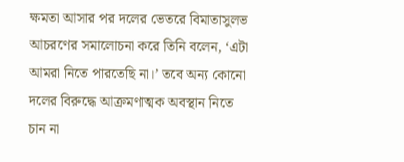ক্ষমতা আসার পর দলের ভেতরে বিমাতাসুলভ আচরণের সমালোচনা করে তিনি বলেন, ‘এটা আমরা নিতে পারতেছি না।’ তবে অন্য কোনো দলের বিরুদ্ধে আক্রমণাত্মক অবস্থান নিতে চান না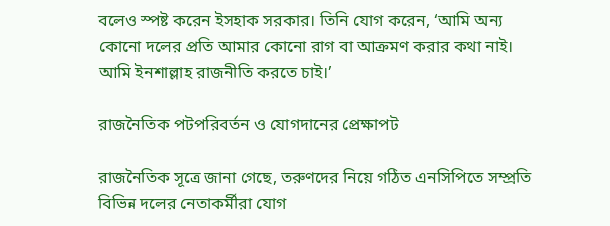বলেও স্পষ্ট করেন ইসহাক সরকার। তিনি যোগ করেন, ‘আমি অন্য কোনো দলের প্রতি আমার কোনো রাগ বা আক্রমণ করার কথা নাই। আমি ইনশাল্লাহ রাজনীতি করতে চাই।’

রাজনৈতিক পটপরিবর্তন ও যোগদানের প্রেক্ষাপট

রাজনৈতিক সূত্রে জানা গেছে, তরুণদের নিয়ে গঠিত এনসিপিতে সম্প্রতি বিভিন্ন দলের নেতাকর্মীরা যোগ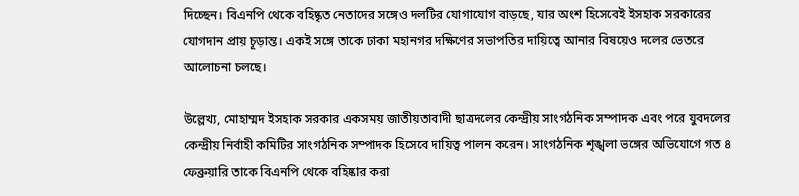দিচ্ছেন। বিএনপি থেকে বহিষ্কৃত নেতাদের সঙ্গেও দলটির যোগাযোগ বাড়ছে, যার অংশ হিসেবেই ইসহাক সরকারের যোগদান প্রায় চূড়ান্ত। একই সঙ্গে তাকে ঢাকা মহানগর দক্ষিণের সভাপতির দায়িত্বে আনার বিষয়েও দলের ভেতরে আলোচনা চলছে।

উল্লেখ্য, মোহাম্মদ ইসহাক সরকার একসময় জাতীয়তাবাদী ছাত্রদলের কেন্দ্রীয় সাংগঠনিক সম্পাদক এবং পরে যুবদলের কেন্দ্রীয় নির্বাহী কমিটির সাংগঠনিক সম্পাদক হিসেবে দায়িত্ব পালন করেন। সাংগঠনিক শৃঙ্খলা ভঙ্গের অভিযোগে গত ৪ ফেব্রুয়ারি তাকে বিএনপি থেকে বহিষ্কার করা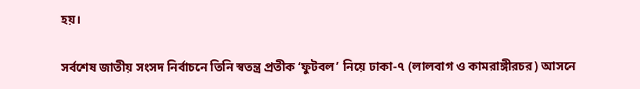হয়।

সর্বশেষ জাতীয় সংসদ নির্বাচনে তিনি স্বতন্ত্র প্রতীক ‘ফুটবল’ নিয়ে ঢাকা-৭ (লালবাগ ও কামরাঙ্গীরচর) আসনে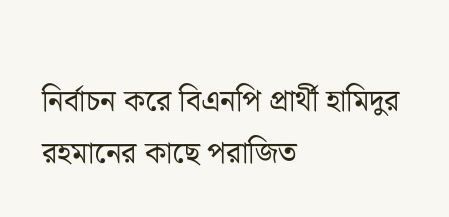নির্বাচন করে বিএনপি প্রার্থী হামিদুর রহমানের কাছে পরাজিত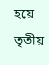হয়ে তৃতীয়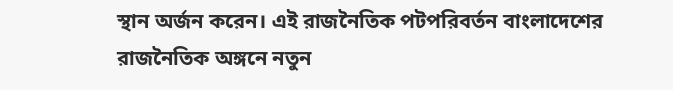স্থান অর্জন করেন। এই রাজনৈতিক পটপরিবর্তন বাংলাদেশের রাজনৈতিক অঙ্গনে নতুন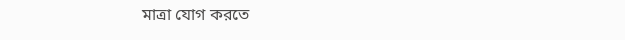মাত্রা যোগ করতে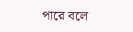পারে বলে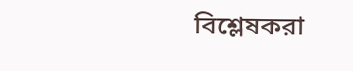বিশ্লেষকরা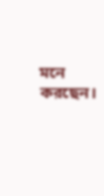মনে করছেন।